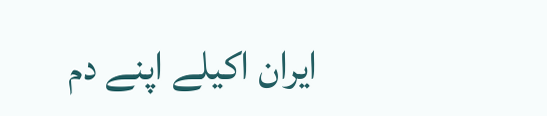ایران اکیلے اپنے دم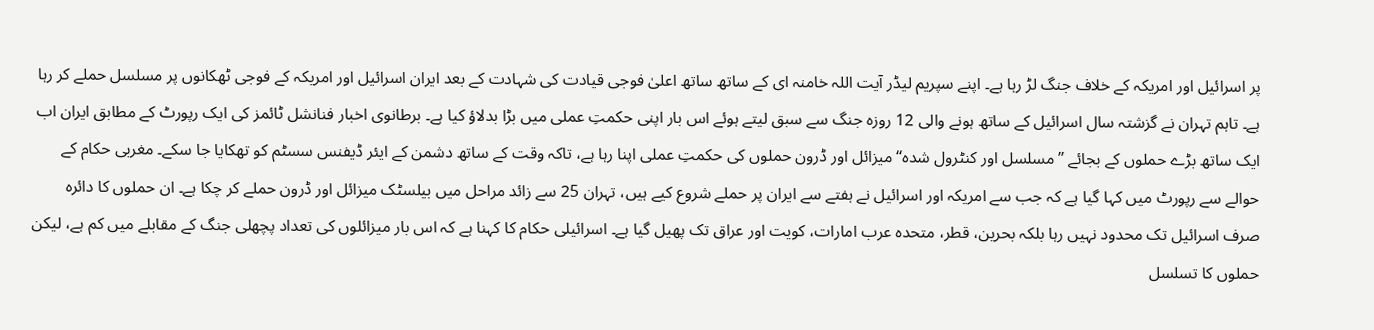پر اسرائیل اور امریکہ کے خلاف جنگ لڑ رہا ہے۔ اپنے سپریم لیڈر آیت اللہ خامنہ ای کے ساتھ ساتھ اعلیٰ فوجی قیادت کی شہادت کے بعد ایران اسرائیل اور امریکہ کے فوجی ٹھکانوں پر مسلسل حملے کر رہا ہے۔ تاہم تہران نے گزشتہ سال اسرائیل کے ساتھ ہونے والی 12 روزہ جنگ سے سبق لیتے ہوئے اس بار اپنی حکمتِ عملی میں بڑا بدلاؤ کیا ہے۔ برطانوی اخبار فنانشل ٹائمز کی ایک رپورٹ کے مطابق ایران اب ایک ساتھ بڑے حملوں کے بجائے ’’مسلسل اور کنٹرول شدہ‘‘ میزائل اور ڈرون حملوں کی حکمتِ عملی اپنا رہا ہے، تاکہ وقت کے ساتھ دشمن کے ایئر ڈیفنس سسٹم کو تھکایا جا سکے۔ مغربی حکام کے حوالے سے رپورٹ میں کہا گیا ہے کہ جب سے امریکہ اور اسرائیل نے ہفتے سے ایران پر حملے شروع کیے ہیں، تہران 25 سے زائد مراحل میں بیلسٹک میزائل اور ڈرون حملے کر چکا ہے۔ ان حملوں کا دائرہ صرف اسرائیل تک محدود نہیں رہا بلکہ بحرین، قطر، متحدہ عرب امارات، کویت اور عراق تک پھیل گیا ہے۔ اسرائیلی حکام کا کہنا ہے کہ اس بار میزائلوں کی تعداد پچھلی جنگ کے مقابلے میں کم ہے، لیکن حملوں کا تسلسل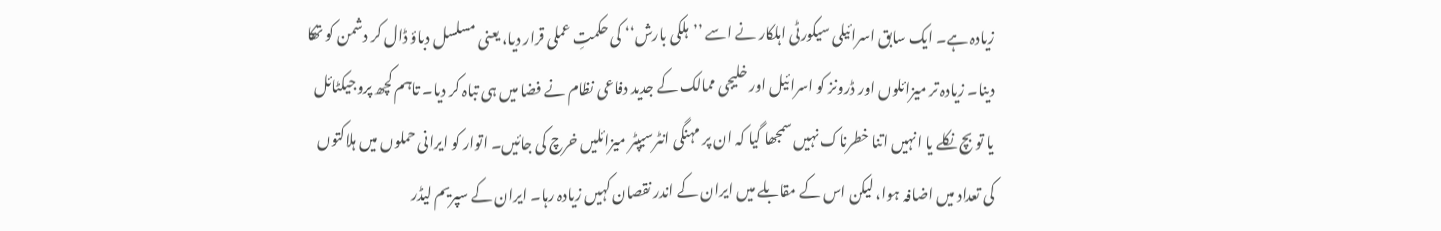زیادہ ہے۔ ایک سابق اسرائیلی سیکورٹی اہلکار نے اسے ’’ہلکی بارش‘‘ کی حکمتِ عملی قرار دیا، یعنی مسلسل دباؤ ڈال کر دشمن کو تھکا دینا۔ زیادہ تر میزائلوں اور ڈرونز کو اسرائیل اور خلیجی ممالک کے جدید دفاعی نظام نے فضا میں ہی تباہ کر دیا۔ تاہم کچھ پروجیکٹائل یا تو بچ نکلے یا انہیں اتنا خطرناک نہیں سمجھا گیا کہ ان پر مہنگی انٹرسیپٹر میزائلیں خرچ کی جائیں۔ اتوار کو ایرانی حملوں میں ہلاکتوں کی تعداد میں اضافہ ہوا، لیکن اس کے مقابلے میں ایران کے اندر نقصان کہیں زیادہ رہا۔ ایران کے سپریم لیڈر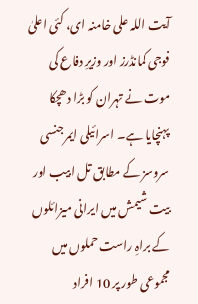آیت اللہ علی خامنہ ای، کئی اعلیٰ فوجی کمانڈرز اور وزیرِ دفاع کی موت نے تہران کو بڑا دھچکا پہنچایا ہے۔ اسرائیلی ایمرجنسی سروسز کے مطابق تل ابیب اور بیت شیمش میں ایرانی میزائلوں کے براہِ راست حملوں میں مجموعی طور پر 10 افراد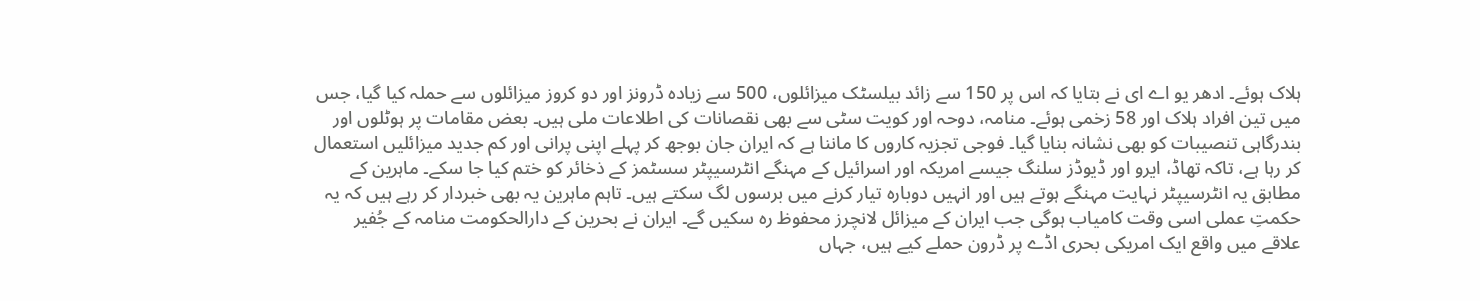ہلاک ہوئے۔ ادھر یو اے ای نے بتایا کہ اس پر 150 سے زائد بیلسٹک میزائلوں، 500 سے زیادہ ڈرونز اور دو کروز میزائلوں سے حملہ کیا گیا، جس میں تین افراد ہلاک اور 58 زخمی ہوئے۔ منامہ، دوحہ اور کویت سٹی سے بھی نقصانات کی اطلاعات ملی ہیں۔ بعض مقامات پر ہوٹلوں اور بندرگاہی تنصیبات کو بھی نشانہ بنایا گیا۔ فوجی تجزیہ کاروں کا ماننا ہے کہ ایران جان بوجھ کر پہلے اپنی پرانی اور کم جدید میزائلیں استعمال کر رہا ہے، تاکہ تھاڈ، ایرو اور ڈیوڈز سلنگ جیسے امریکہ اور اسرائیل کے مہنگے انٹرسیپٹر سسٹمز کے ذخائر کو ختم کیا جا سکے۔ ماہرین کے مطابق یہ انٹرسیپٹر نہایت مہنگے ہوتے ہیں اور انہیں دوبارہ تیار کرنے میں برسوں لگ سکتے ہیں۔ تاہم ماہرین یہ بھی خبردار کر رہے ہیں کہ یہ حکمتِ عملی اسی وقت کامیاب ہوگی جب ایران کے میزائل لانچرز محفوظ رہ سکیں گے۔ ایران نے بحرین کے دارالحکومت منامہ کے جُفیر علاقے میں واقع ایک امریکی بحری اڈے پر ڈرون حملے کیے ہیں، جہاں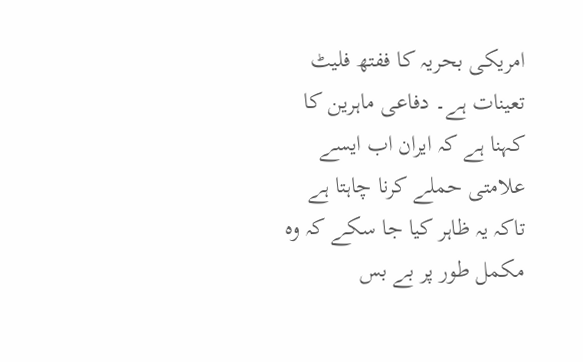امریکی بحریہ کا ففتھ فلیٹ تعینات ہے۔ دفاعی ماہرین کا کہنا ہے کہ ایران اب ایسے علامتی حملے کرنا چاہتا ہے تاکہ یہ ظاہر کیا جا سکے کہ وہ مکمل طور پر بے بس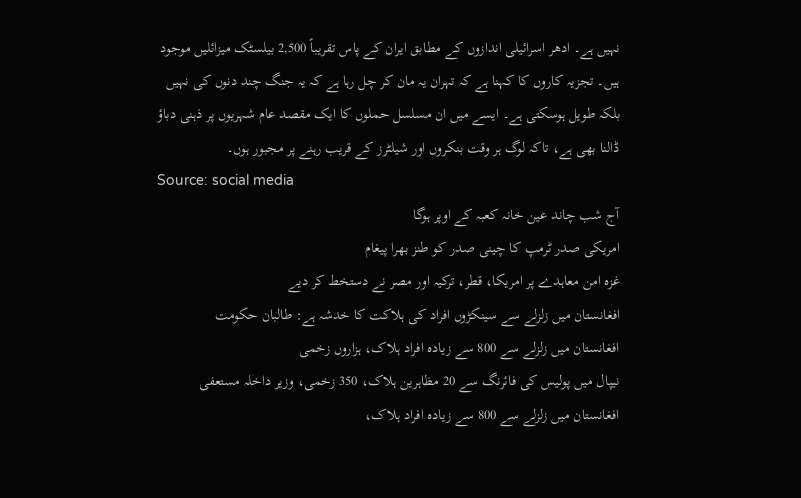نہیں ہے۔ ادھر اسرائیلی اندازوں کے مطابق ایران کے پاس تقریباً 2,500 بیلسٹک میزائلیں موجود ہیں۔ تجزیہ کاروں کا کہنا ہے کہ تہران یہ مان کر چل رہا ہے کہ یہ جنگ چند دنوں کی نہیں بلکہ طویل ہوسکتی ہے۔ ایسے میں ان مسلسل حملوں کا ایک مقصد عام شہریوں پر ذہنی دباؤ ڈالنا بھی ہے، تاکہ لوگ ہر وقت بنکروں اور شیلٹرز کے قریب رہنے پر مجبور ہوں۔
Source: social media
آج شب چاند عین خانہ کعبہ کے اوپر ہوگا
امریکی صدر ٹرمپ کا چینی صدر کو طنز بھرا پیغام
غزہ امن معاہدے پر امریکا، قطر، ترکیہ اور مصر نے دستخط کر دیے
افغانستان میں زلزلے سے سینکڑوں افراد کی ہلاکت کا خدشہ ہے: طالبان حکومت
افغانستان میں زلزلے سے 800 سے زیادہ افراد ہلاک، ہزاروں زخمی
نیپال میں پولیس کی فائرنگ سے 20 مظاہرین ہلاک، 350 زخمی، وزیر داخلہ مستعفی
افغانستان میں زلزلے سے 800 سے زیادہ افراد ہلاک،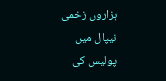ہزاروں زخمی
نیپال میں پولیس کی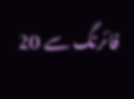فائرنگ سے 20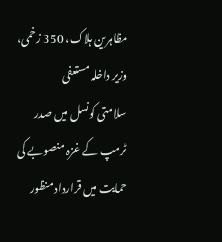مظاہرین ہلاک، 350 زخمی، وزیر داخلہ مستعفی
سلامتی کونسل میں صدر ٹرمپ کے غزہ منصوبے کی حمایت میں قرارداد منظور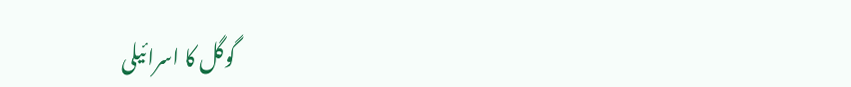گوگل کا اسرائیلی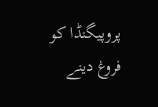پروپیگنڈا کو فروغ دینے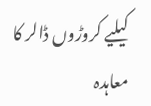کیلیے کروڑوں ڈالر کا معاہدہ